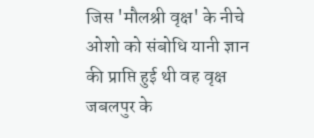जिस 'मौलश्री वृक्ष' के नीचे ओशो को संबोधि यानी ज्ञान की प्राप्ति हुई थी वह वृक्ष जबलपुर के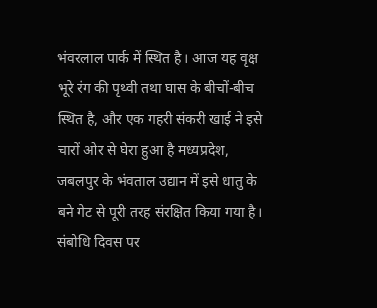भंवरलाल पार्क में स्थित है। आज यह वृक्ष भूरे रंग की पृथ्वी तथा घास के बीचों-बीच स्थित है, और एक गहरी संकरी खाई ने इसे चारों ओर से घेरा हुआ है मध्यप्रदेश, जबलपुर के भंवताल उद्यान में इसे धातु के बने गेट से पूरी तरह संरक्षित किया गया है। संबोधि दिवस पर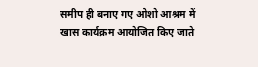समीप ही बनाए गए ओशो आश्रम में खास कार्यक्रम आयोजित किए जाते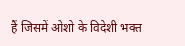हैं जिसमें ओशो के विदेशी भक्त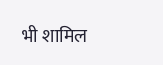भी शामिल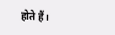होते हैं।